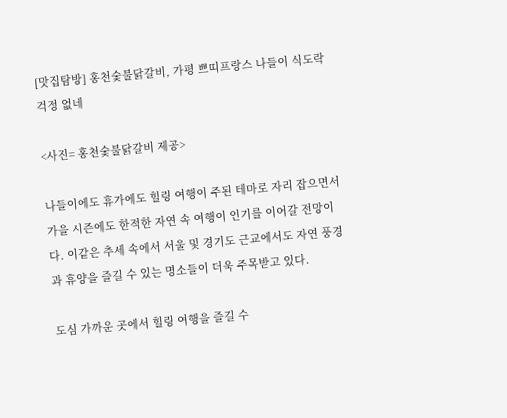[맛집탐방] 홍천숯불닭갈비, 가평 쁘띠프랑스 나들이 식도락 걱정 없네

<사진= 홍천숯불닭갈비 제공>

나들이에도 휴가에도 힐링 여행이 주된 테마로 자리 잡으면서 가을 시즌에도 한적한 자연 속 여행이 인기를 이어갈 전망이다. 이같은 추세 속에서 서울 및 경기도 근교에서도 자연 풍경과 휴양을 즐길 수 있는 명소들이 더욱 주목받고 있다.

도심 가까운 곳에서 힐링 여행을 즐길 수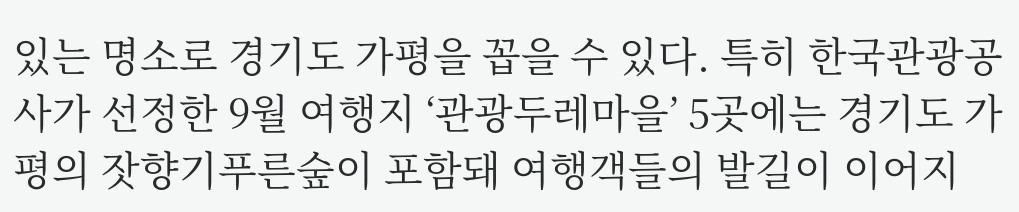있는 명소로 경기도 가평을 꼽을 수 있다. 특히 한국관광공사가 선정한 9월 여행지 ‘관광두레마을’ 5곳에는 경기도 가평의 잣향기푸른숲이 포함돼 여행객들의 발길이 이어지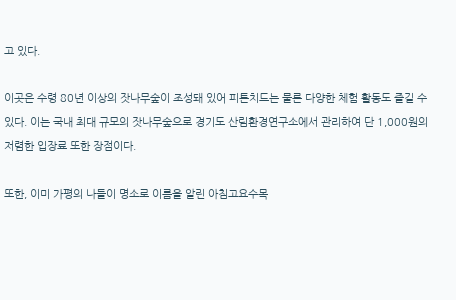고 있다.

이곳은 수령 80년 이상의 잣나무숲이 조성돼 있어 피톤치드는 물론 다양한 체험 활동도 즐길 수 있다. 이는 국내 최대 규모의 잣나무숲으로 경기도 산림환경연구소에서 관리하여 단 1,000원의 저렴한 입장료 또한 장점이다.

또한, 이미 가평의 나들이 명소로 이름을 알린 아침고요수목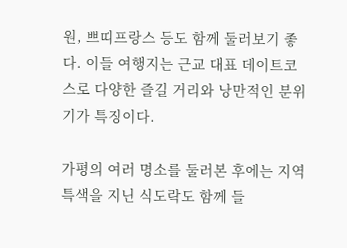원, 쁘띠프랑스 등도 함께 둘러보기 좋다. 이들 여행지는 근교 대표 데이트코스로 다양한 즐길 거리와 낭만적인 분위기가 특징이다.

가평의 여러 명소를 둘러본 후에는 지역 특색을 지닌 식도락도 함께 들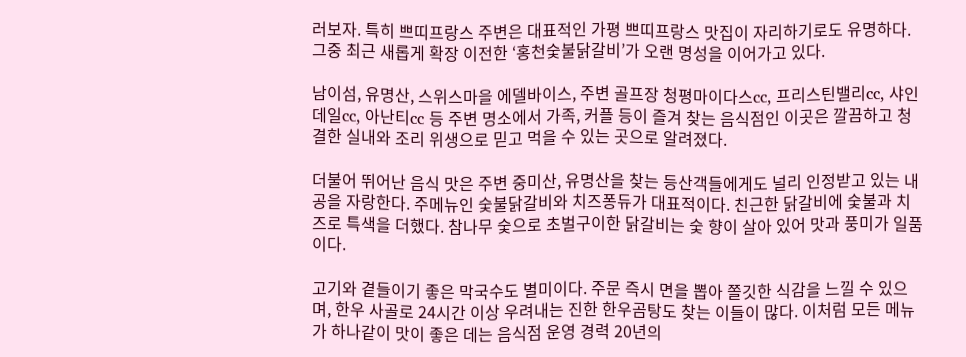러보자. 특히 쁘띠프랑스 주변은 대표적인 가평 쁘띠프랑스 맛집이 자리하기로도 유명하다. 그중 최근 새롭게 확장 이전한 ‘홍천숯불닭갈비’가 오랜 명성을 이어가고 있다.

남이섬, 유명산, 스위스마을 에델바이스, 주변 골프장 청평마이다스cc, 프리스틴밸리cc, 샤인데일cc, 아난티cc 등 주변 명소에서 가족, 커플 등이 즐겨 찾는 음식점인 이곳은 깔끔하고 청결한 실내와 조리 위생으로 믿고 먹을 수 있는 곳으로 알려졌다.

더불어 뛰어난 음식 맛은 주변 중미산, 유명산을 찾는 등산객들에게도 널리 인정받고 있는 내공을 자랑한다. 주메뉴인 숯불닭갈비와 치즈퐁듀가 대표적이다. 친근한 닭갈비에 숯불과 치즈로 특색을 더했다. 참나무 숯으로 초벌구이한 닭갈비는 숯 향이 살아 있어 맛과 풍미가 일품이다.

고기와 곁들이기 좋은 막국수도 별미이다. 주문 즉시 면을 뽑아 쫄깃한 식감을 느낄 수 있으며, 한우 사골로 24시간 이상 우려내는 진한 한우곰탕도 찾는 이들이 많다. 이처럼 모든 메뉴가 하나같이 맛이 좋은 데는 음식점 운영 경력 20년의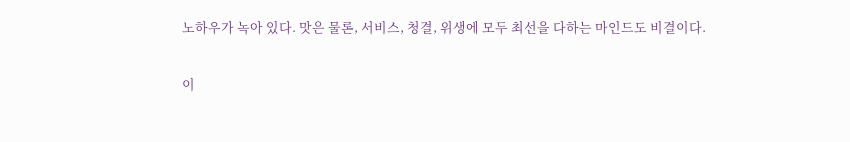노하우가 녹아 있다. 맛은 물론, 서비스, 청결, 위생에 모두 최선을 다하는 마인드도 비결이다.

이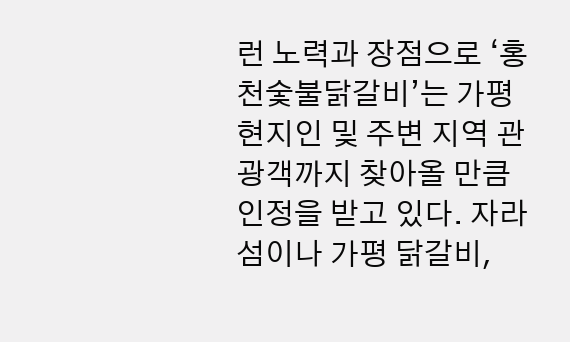런 노력과 장점으로 ‘홍천숯불닭갈비’는 가평 현지인 및 주변 지역 관광객까지 찾아올 만큼 인정을 받고 있다. 자라섬이나 가평 닭갈비,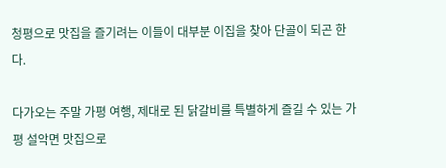청평으로 맛집을 즐기려는 이들이 대부분 이집을 찾아 단골이 되곤 한다.

다가오는 주말 가평 여행, 제대로 된 닭갈비를 특별하게 즐길 수 있는 가평 설악면 맛집으로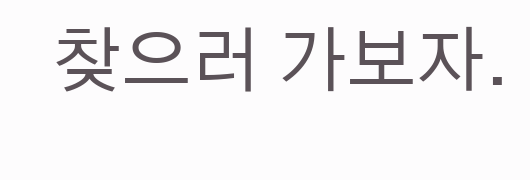찾으러 가보자.